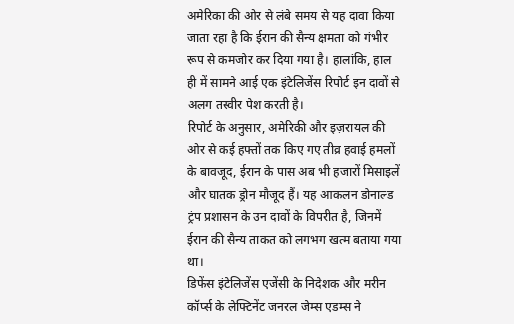अमेरिका की ओर से लंबे समय से यह दावा किया जाता रहा है कि ईरान की सैन्य क्षमता को गंभीर रूप से कमजोर कर दिया गया है। हालांकि, हाल ही में सामने आई एक इंटेलिजेंस रिपोर्ट इन दावों से अलग तस्वीर पेश करती है।
रिपोर्ट के अनुसार, अमेरिकी और इज़रायल की ओर से कई हफ्तों तक किए गए तीव्र हवाई हमलों के बावजूद, ईरान के पास अब भी हजारों मिसाइलें और घातक ड्रोन मौजूद हैं। यह आकलन डोनाल्ड ट्रंप प्रशासन के उन दावों के विपरीत है, जिनमें ईरान की सैन्य ताकत को लगभग खत्म बताया गया था।
डिफेंस इंटेलिजेंस एजेंसी के निदेशक और मरीन कॉर्प्स के लेफ्टिनेंट जनरल जेम्स एडम्स ने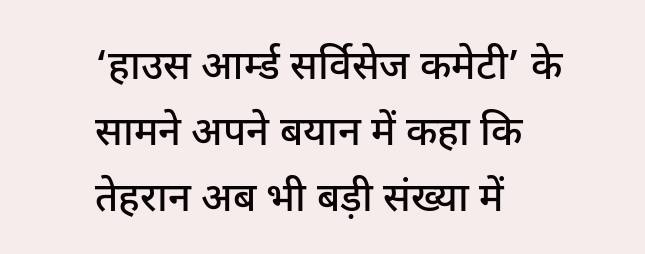‘हाउस आर्म्ड सर्विसेज कमेटी’ के सामने अपने बयान में कहा कि तेहरान अब भी बड़ी संख्या में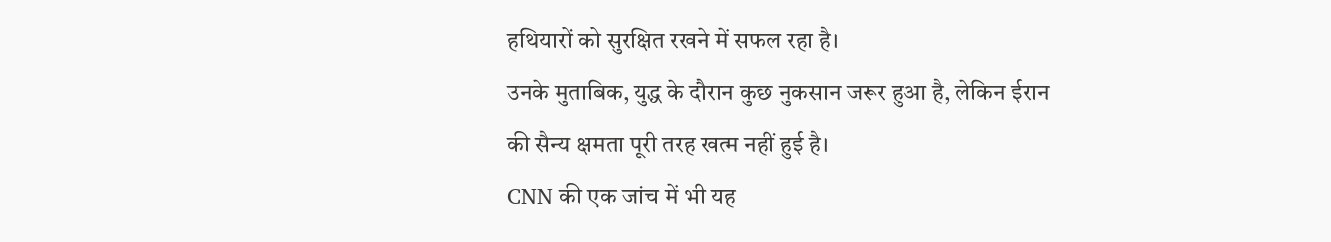हथियारों को सुरक्षित रखने में सफल रहा है।
उनके मुताबिक, युद्ध के दौरान कुछ नुकसान जरूर हुआ है, लेकिन ईरान की सैन्य क्षमता पूरी तरह खत्म नहीं हुई है।
CNN की एक जांच में भी यह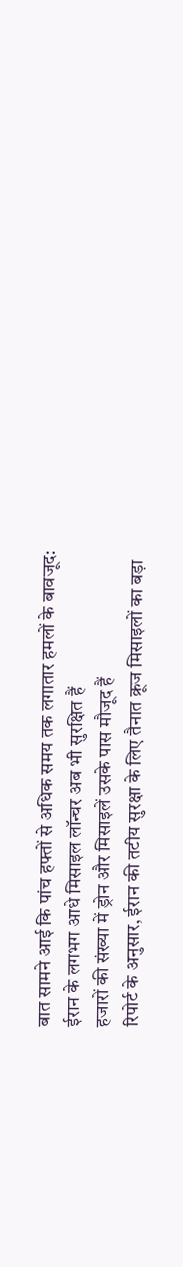बात सामने आई कि पांच हफ्तों से अधिक समय तक लगातार हमलों के बावजूद:
ईरान के लगभग आधे मिसाइल लॉन्चर अब भी सुरक्षित हैं
हजारों की संख्या में ड्रोन और मिसाइलें उसके पास मौजूद हैं
रिपोर्ट के अनुसार, ईरान की तटीय सुरक्षा के लिए तैनात क्रूज मिसाइलों का बड़ा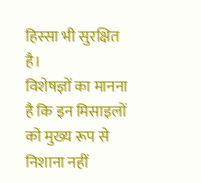हिस्सा भी सुरक्षित है।
विशेषज्ञों का मानना है कि इन मिसाइलों को मुख्य रूप से निशाना नहीं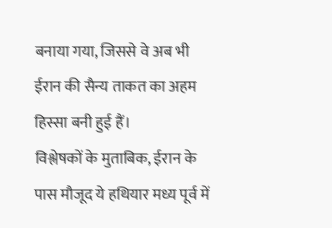बनाया गया, जिससे वे अब भी ईरान की सैन्य ताकत का अहम हिस्सा बनी हुई हैं।
विश्लेषकों के मुताबिक, ईरान के पास मौजूद ये हथियार मध्य पूर्व में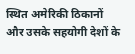स्थित अमेरिकी ठिकानों और उसके सहयोगी देशों के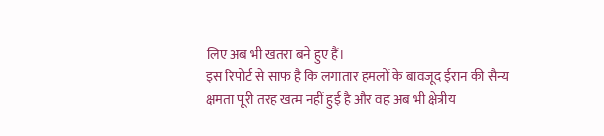लिए अब भी खतरा बने हुए हैं।
इस रिपोर्ट से साफ है कि लगातार हमलों के बावजूद ईरान की सैन्य क्षमता पूरी तरह खत्म नहीं हुई है और वह अब भी क्षेत्रीय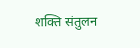शक्ति संतुलन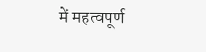में महत्वपूर्ण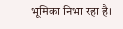भूमिका निभा रहा है।